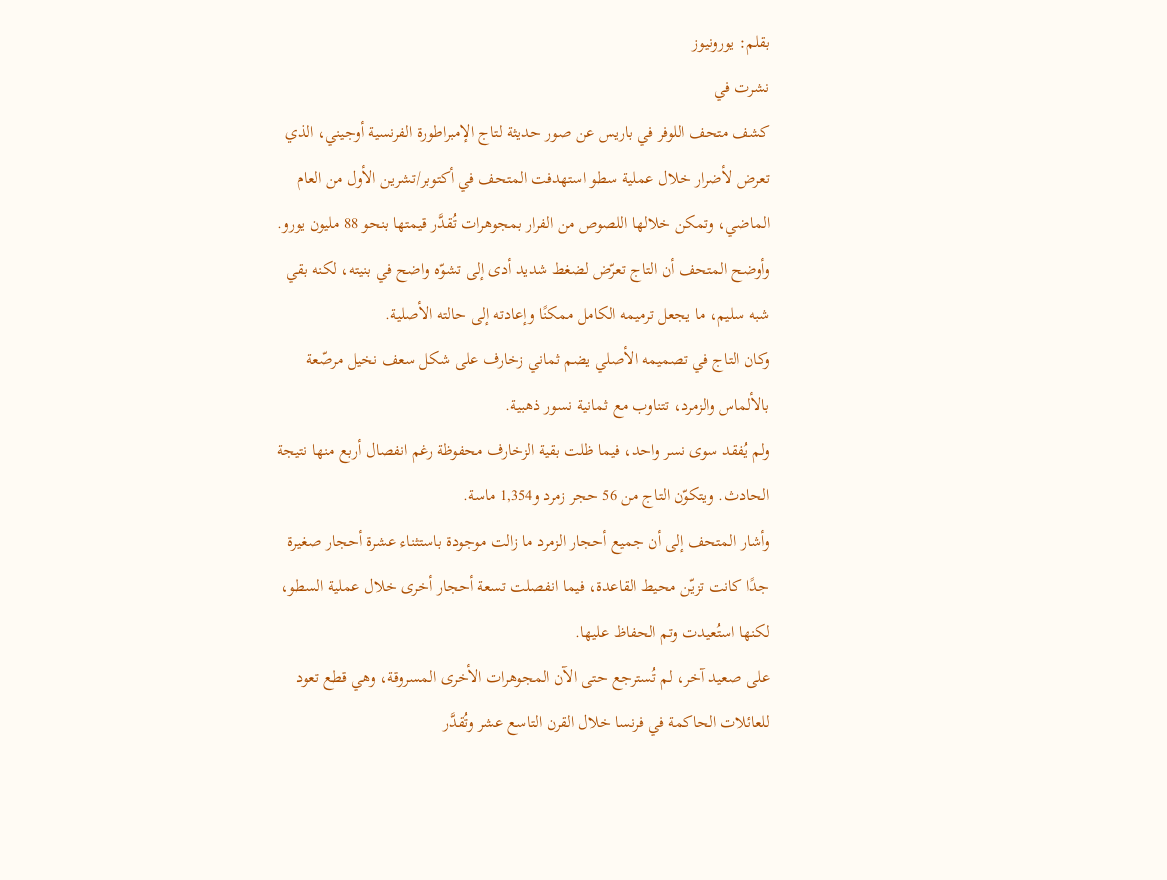بقلم: يورونيوز
نشرت في
كشف متحف اللوفر في باريس عن صور حديثة لتاج الإمبراطورة الفرنسية أوجيني، الذي تعرض لأضرار خلال عملية سطو استهدفت المتحف في أكتوبر/تشرين الأول من العام الماضي، وتمكن خلالها اللصوص من الفرار بمجوهرات تُقدَّر قيمتها بنحو 88 مليون يورو.
وأوضح المتحف أن التاج تعرّض لضغط شديد أدى إلى تشوّه واضح في بنيته، لكنه بقي شبه سليم، ما يجعل ترميمه الكامل ممكنًا وإعادته إلى حالته الأصلية.
وكان التاج في تصميمه الأصلي يضم ثماني زخارف على شكل سعف نخيل مرصّعة بالألماس والزمرد، تتناوب مع ثمانية نسور ذهبية.
ولم يُفقد سوى نسر واحد، فيما ظلت بقية الزخارف محفوظة رغم انفصال أربع منها نتيجة الحادث. ويتكوّن التاج من 56 حجر زمرد و1,354 ماسة.
وأشار المتحف إلى أن جميع أحجار الزمرد ما زالت موجودة باستثناء عشرة أحجار صغيرة جدًا كانت تزيّن محيط القاعدة، فيما انفصلت تسعة أحجار أخرى خلال عملية السطو، لكنها استُعيدت وتم الحفاظ عليها.
على صعيد آخر، لم تُسترجع حتى الآن المجوهرات الأخرى المسروقة، وهي قطع تعود للعائلات الحاكمة في فرنسا خلال القرن التاسع عشر وتُقدَّر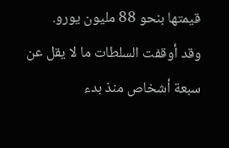قيمتها بنحو 88 مليون يورو.
وقد أوقفت السلطات ما لا يقل عن سبعة أشخاص منذ بدء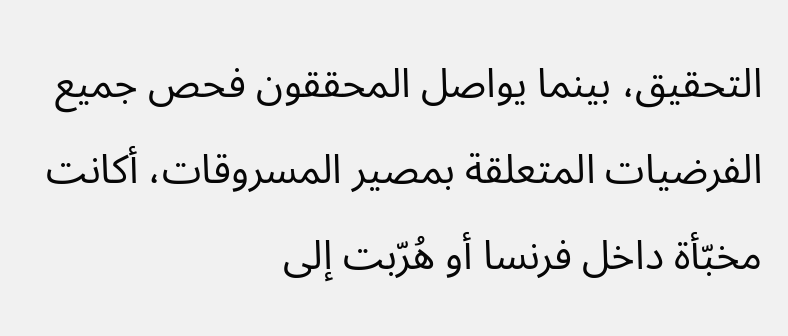التحقيق، بينما يواصل المحققون فحص جميع الفرضيات المتعلقة بمصير المسروقات، أكانت مخبّأة داخل فرنسا أو هُرّبت إلى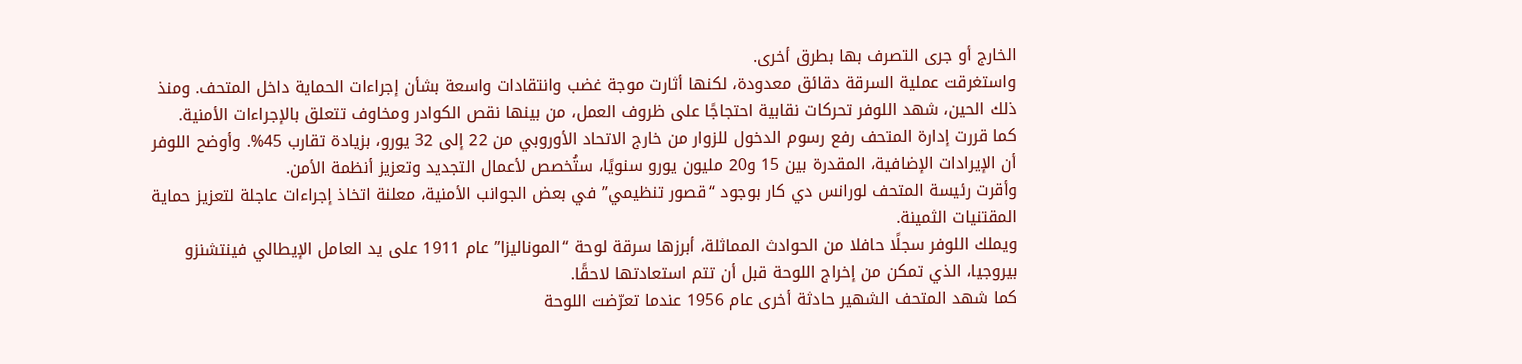الخارج أو جرى التصرف بها بطرق أخرى.
واستغرقت عملية السرقة دقائق معدودة، لكنها أثارت موجة غضب وانتقادات واسعة بشأن إجراءات الحماية داخل المتحف. ومنذ ذلك الحين، شهد اللوفر تحركات نقابية احتجاجًا على ظروف العمل، من بينها نقص الكوادر ومخاوف تتعلق بالإجراءات الأمنية.
كما قررت إدارة المتحف رفع رسوم الدخول للزوار من خارج الاتحاد الأوروبي من 22 إلى 32 يورو، بزيادة تقارب 45%. وأوضح اللوفر أن الإيرادات الإضافية، المقدرة بين 15 و20 مليون يورو سنويًا، ستُخصص لأعمال التجديد وتعزيز أنظمة الأمن.
وأقرت رئيسة المتحف لورانس دي كار بوجود “قصور تنظيمي” في بعض الجوانب الأمنية، معلنة اتخاذ إجراءات عاجلة لتعزيز حماية المقتنيات الثمينة.
ويملك اللوفر سجلًا حافلا من الحوادث المماثلة، أبرزها سرقة لوحة “الموناليزا” عام 1911 على يد العامل الإيطالي فينتشنزو بيروجيا، الذي تمكن من إخراج اللوحة قبل أن تتم استعادتها لاحقًا.
كما شهد المتحف الشهير حادثة أخرى عام 1956 عندما تعرّضت اللوحة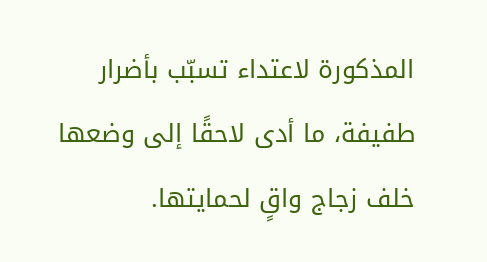المذكورة لاعتداء تسبّب بأضرار طفيفة، ما أدى لاحقًا إلى وضعها خلف زجاج واقٍ لحمايتها.